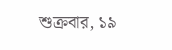শুক্রবার, ১৯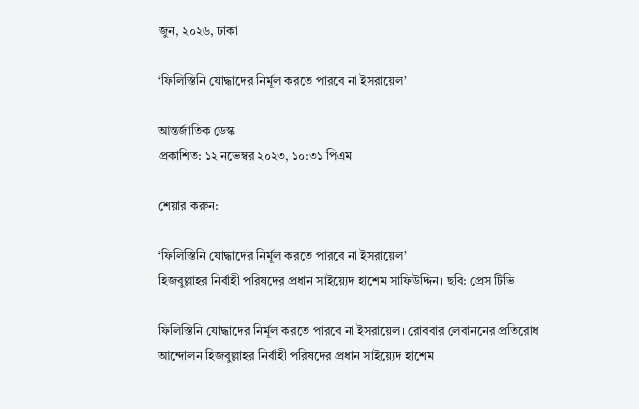জুন, ২০২৬, ঢাকা

‘ফিলিস্তিনি যোদ্ধাদের নির্মূল করতে পারবে না ইসরায়েল’

আন্তর্জাতিক ডেস্ক
প্রকাশিত: ১২ নভেম্বর ২০২৩, ১০:৩১ পিএম

শেয়ার করুন:

‘ফিলিস্তিনি যোদ্ধাদের নির্মূল করতে পারবে না ইসরায়েল’
হিজবুল্লাহর নির্বাহী পরিষদের প্রধান সাইয়্যেদ হাশেম সাফিউদ্দিন। ছবি: প্রেস টিভি

ফিলিস্তিনি যোদ্ধাদের নির্মূল করতে পারবে না ইসরায়েল। রোববার লেবাননের প্রতিরোধ আন্দোলন হিজবুল্লাহর নির্বাহী পরিষদের প্রধান সাইয়্যেদ হাশেম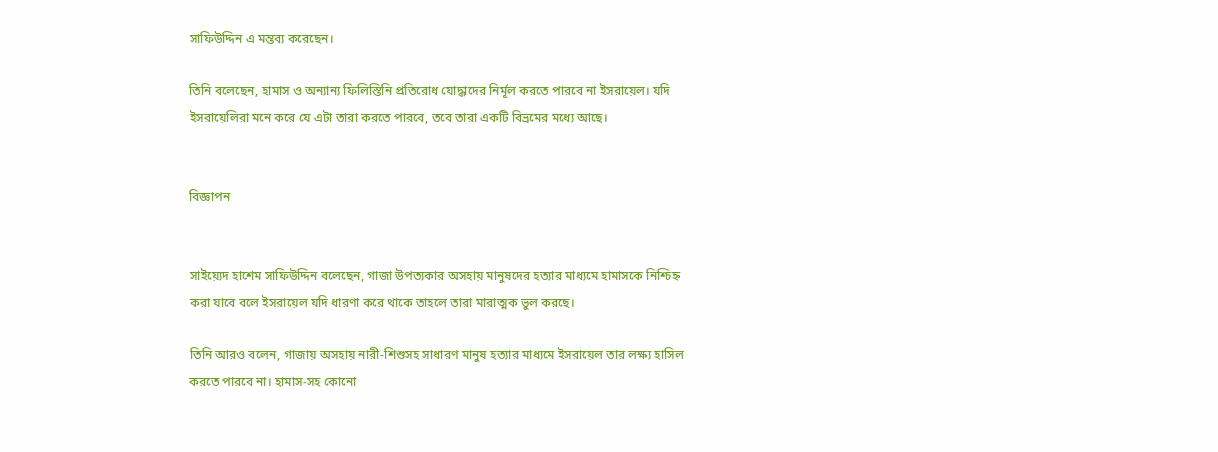সাফিউদ্দিন এ মন্তব্য করেছেন।

তিনি বলেছেন, হামাস ও অন্যান্য ফিলিস্তিনি প্রতিরোধ যোদ্ধাদের নির্মূল করতে পারবে না ইসরায়েল। যদি ইসরায়েলিরা মনে করে যে এটা তারা করতে পারবে, তবে তারা একটি বিভ্রমের মধ্যে আছে।


বিজ্ঞাপন


সাইয়্যেদ হাশেম সাফিউদ্দিন বলেছেন, গাজা উপত্যকার অসহায় মানুষদের হত্যার মাধ্যমে হামাসকে নিশ্চিহ্ন করা যাবে বলে ইসরায়েল যদি ধারণা করে থাকে তাহলে তারা মারাত্মক ভুল করছে।

তিনি আরও বলেন, গাজায় অসহায় নারী-শিশুসহ সাধারণ মানুষ হত্যার মাধ্যমে ইসরায়েল তার লক্ষ্য হাসিল করতে পারবে না। হামাস-সহ কোনো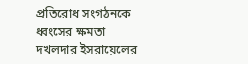প্রতিরোধ সংগঠনকে ধ্বংসের ক্ষমতা দখলদার ইসরায়েলের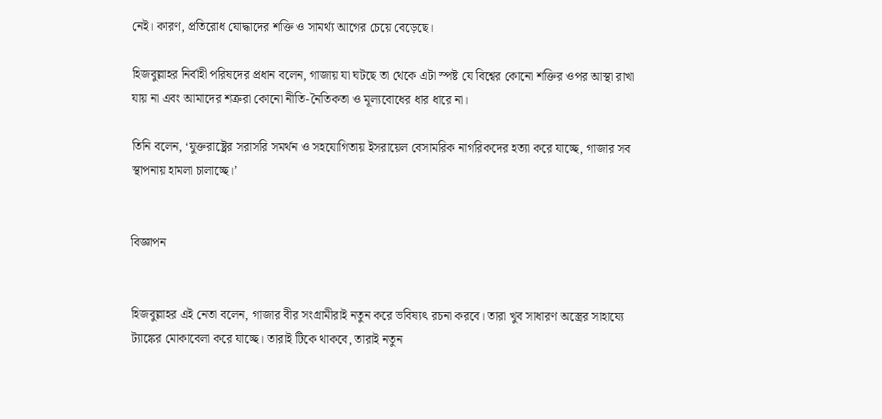নেই। কারণ, প্রতিরোধ যোদ্ধাদের শক্তি ও সামর্থ্য আগের চেয়ে বেড়েছে।

হিজবুল্লাহর নির্বাহী পরিষদের প্রধান বলেন, গাজায় যা ঘটছে তা থেকে এটা স্পষ্ট যে বিশ্বের কোনো শক্তির ওপর আস্থা রাখা যায় না এবং আমাদের শত্রুরা কোনো নীতি-নৈতিকতা ও মূল্যবোধের ধার ধারে না।

তিনি বলেন, ‘যুক্তরাষ্ট্রের সরাসরি সমর্থন ও সহযোগিতায় ইসরায়েল বেসামরিক নাগরিকদের হত্যা করে যাচ্ছে, গাজার সব স্থাপনায় হামলা চালাচ্ছে।’


বিজ্ঞাপন


হিজবুল্লাহর এই নেতা বলেন, গাজার বীর সংগ্রামীরাই নতুন করে ভবিষ্যৎ রচনা করবে। তারা খুব সাধারণ অস্ত্রের সাহায্যে ট্যাঙ্কের মোকাবেলা করে যাচ্ছে। তারাই টিকে থাকবে, তারাই নতুন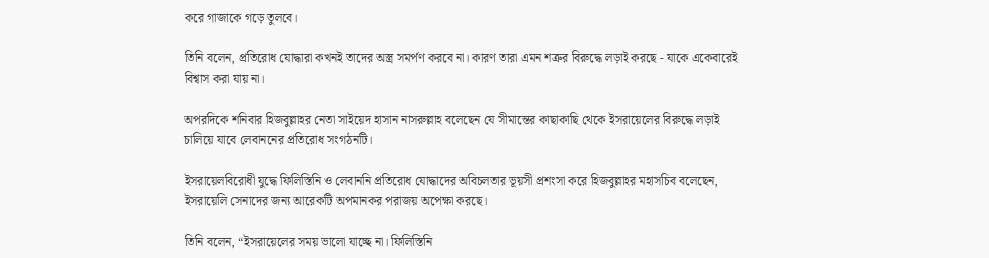করে গাজাকে গড়ে তুলবে।

তিনি বলেন, প্রতিরোধ যোদ্ধারা কখনই তাদের অস্ত্র সমর্পণ করবে না। কারণ তারা এমন শত্রুর বিরুদ্ধে লড়াই করছে - যাকে একেবারেই বিশ্বাস করা যায় না।

অপরদিকে শনিবার হিজবুল্লাহর নেতা সাইয়েদ হাসান নাসরুল্লাহ বলেছেন যে সীমান্তের কাছাকাছি থেকে ইসরায়েলের বিরুদ্ধে লড়াই চালিয়ে যাবে লেবাননের প্রতিরোধ সংগঠনটি।

ইসরায়েলবিরোধী যুদ্ধে ফিলিস্তিনি ও লেবাননি প্রতিরোধ যোদ্ধাদের অবিচলতার ভূয়সী প্রশংসা করে হিজবুল্লাহর মহাসচিব বলেছেন, ইসরায়েলি সেনাদের জন্য আরেকটি অপমানকর পরাজয় অপেক্ষা করছে।

তিনি বলেন, “ইসরায়েলের সময় ভালো যাচ্ছে না। ফিলিস্তিনি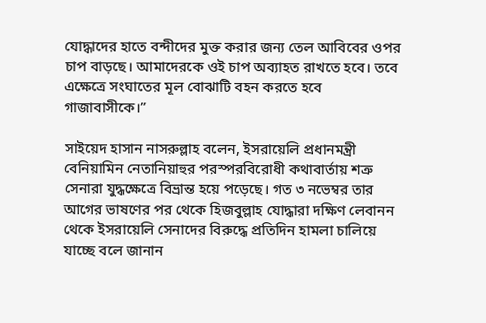যোদ্ধাদের হাতে বন্দীদের মুক্ত করার জন্য তেল আবিবের ওপর চাপ বাড়ছে। আমাদেরকে ওই চাপ অব্যাহত রাখতে হবে। তবে এক্ষেত্রে সংঘাতের মূল বোঝাটি বহন করতে হবে গাজাবাসীকে।”

সাইয়েদ হাসান নাসরুল্লাহ বলেন, ইসরায়েলি প্রধানমন্ত্রী বেনিয়ামিন নেতানিয়াহুর পরস্পরবিরোধী কথাবার্তায় শত্রু সেনারা যুদ্ধক্ষেত্রে বিভ্রান্ত হয়ে পড়েছে। গত ৩ নভেম্বর তার আগের ভাষণের পর থেকে হিজবুল্লাহ যোদ্ধারা দক্ষিণ লেবানন থেকে ইসরায়েলি সেনাদের বিরুদ্ধে প্রতিদিন হামলা চালিয়ে যাচ্ছে বলে জানান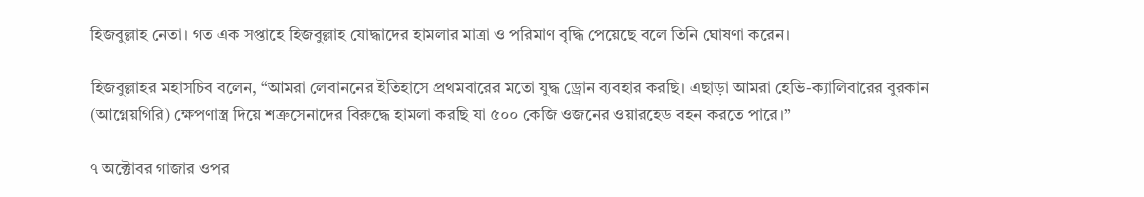হিজবুল্লাহ নেতা। গত এক সপ্তাহে হিজবুল্লাহ যোদ্ধাদের হামলার মাত্রা ও পরিমাণ বৃদ্ধি পেয়েছে বলে তিনি ঘোষণা করেন।

হিজবুল্লাহর মহাসচিব বলেন, “আমরা লেবাননের ইতিহাসে প্রথমবারের মতো যুদ্ধ ড্রোন ব্যবহার করছি। এছাড়া আমরা হেভি-ক্যালিবারের বুরকান (আগ্নেয়গিরি) ক্ষেপণাস্ত্র দিয়ে শত্রুসেনাদের বিরুদ্ধে হামলা করছি যা ৫০০ কেজি ওজনের ওয়ারহেড বহন করতে পারে।”

৭ অক্টোবর গাজার ওপর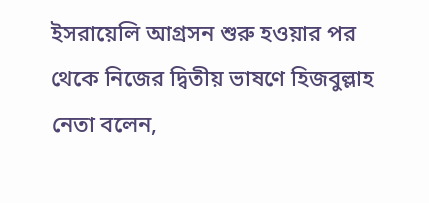ইসরায়েলি আগ্রসন শুরু হওয়ার পর থেকে নিজের দ্বিতীয় ভাষণে হিজবুল্লাহ নেতা বলেন,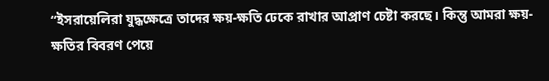“ইসরায়েলিরা যুদ্ধক্ষেত্রে তাদের ক্ষয়-ক্ষতি ঢেকে রাখার আপ্রাণ চেষ্টা করছে। কিন্তু আমরা ক্ষয়-ক্ষতির বিবরণ পেয়ে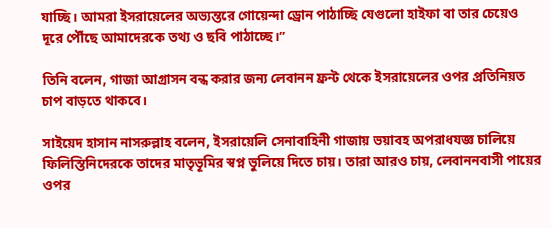যাচ্ছি। আমরা ইসরায়েলের অভ্যন্তরে গোয়েন্দা ড্রোন পাঠাচ্ছি যেগুলো হাইফা বা তার চেয়েও দূরে পৌঁছে আমাদেরকে তথ্য ও ছবি পাঠাচ্ছে।”

তিনি বলেন, গাজা আগ্রাসন বন্ধ করার জন্য লেবানন ফ্রন্ট থেকে ইসরায়েলের ওপর প্রতিনিয়ত চাপ বাড়তে থাকবে।

সাইয়েদ হাসান নাসরুল্লাহ বলেন, ইসরায়েলি সেনাবাহিনী গাজায় ভয়াবহ অপরাধযজ্ঞ চালিয়ে ফিলিস্তিনিদেরকে তাদের মাতৃভূমির স্বপ্ন ভুলিয়ে দিতে চায়। তারা আরও চায়, লেবাননবাসী পায়ের ওপর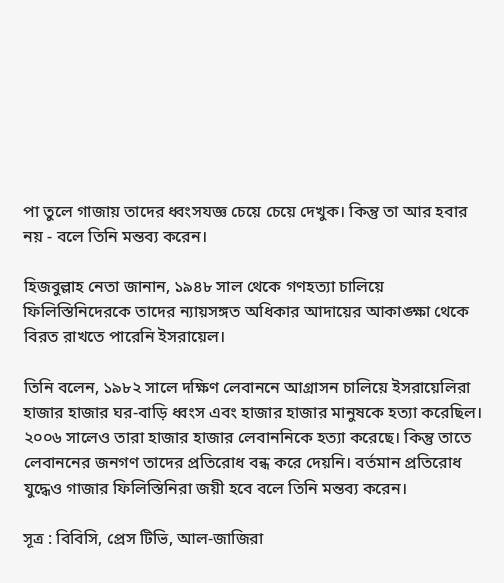পা তুলে গাজায় তাদের ধ্বংসযজ্ঞ চেয়ে চেয়ে দেখুক। কিন্তু তা আর হবার নয় - বলে তিনি মন্তব্য করেন।

হিজবুল্লাহ নেতা জানান, ১৯৪৮ সাল থেকে গণহত্যা চালিয়ে ফিলিস্তিনিদেরকে তাদের ন্যায়সঙ্গত অধিকার আদায়ের আকাঙ্ক্ষা থেকে বিরত রাখতে পারেনি ইসরায়েল।

তিনি বলেন, ১৯৮২ সালে দক্ষিণ লেবাননে আগ্রাসন চালিয়ে ইসরায়েলিরা হাজার হাজার ঘর-বাড়ি ধ্বংস এবং হাজার হাজার মানুষকে হত্যা করেছিল। ২০০৬ সালেও তারা হাজার হাজার লেবাননিকে হত্যা করেছে। কিন্তু তাতে লেবাননের জনগণ তাদের প্রতিরোধ বন্ধ করে দেয়নি। বর্তমান প্রতিরোধ যুদ্ধেও গাজার ফিলিস্তিনিরা জয়ী হবে বলে তিনি মন্তব্য করেন।

সূত্র : বিবিসি, প্রেস টিভি, আল-জাজিরা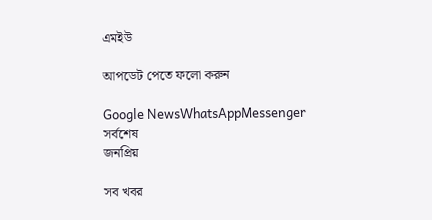এমইউ

আপডেট পেতে ফলো করুন

Google NewsWhatsAppMessenger
সর্বশেষ
জনপ্রিয়

সব খবর